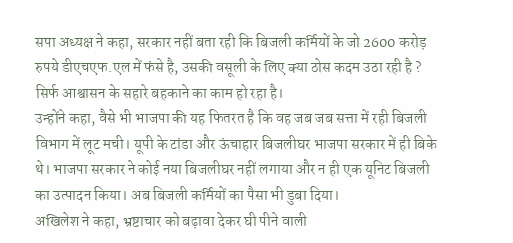सपा अध्यक्ष ने कहा, सरकार नहीं बता रही कि बिजली कर्मियों के जो 2600 करोड़ रुपये डीएचएफ.एल में फंसे है, उसकी वसूली के लिए क्या ठोस कदम उठा रही है ? सिर्फ आश्वासन के सहारे बहकाने का काम हो रहा है।
उन्होंने कहा, वैसे भी भाजपा की यह फितरत है कि वह जब जब सत्ता में रही बिजली विभाग में लूट मची। यूपी के टांडा और ऊंचाहार बिजलीघर भाजपा सरकार में ही बिके थे। भाजपा सरकार ने कोई नया बिजलीघर नहीं लगाया और न ही एक यूनिट बिजली का उत्पादन किया। अब बिजली कर्मियों का पैसा भी डुबा दिया।
अखिलेश ने कहा, भ्रष्टाचार को बढ़ावा देकर घी पीने वाली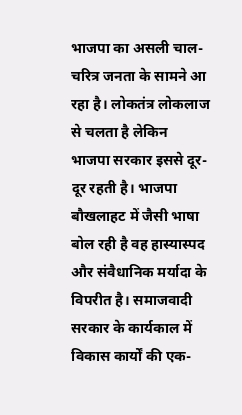भाजपा का असली चाल-चरित्र जनता के सामने आ रहा है। लोकतंत्र लोकलाज से चलता है लेकिन भाजपा सरकार इससे दूर-दूर रहती है। भाजपा बौखलाहट में जैसी भाषा बोल रही है वह हास्यास्पद और संवैधानिक मर्यादा के विपरीत है। समाजवादी सरकार के कार्यकाल में विकास कार्यों की एक-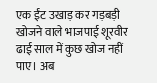एक ईंट उखाड़ कर गड़बड़ी खोजने वाले भाजपाई शूरवीर ढाई साल में कुछ खोज नहीं पाए। अब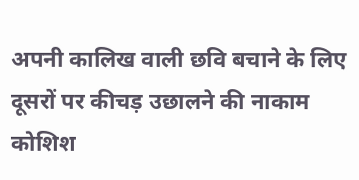अपनी कालिख वाली छवि बचाने के लिए दूसरों पर कीचड़ उछालने की नाकाम कोशिश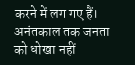करने में लग गए हैं। अनंतकाल तक जनता को धोखा नहीं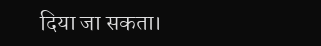दिया जा सकता।